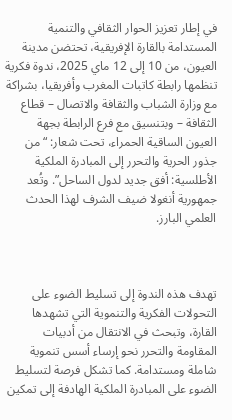في إطار تعزيز الحوار الثقافي والتنمية المستدامة بالقارة الإفريقية، تحتضن مدينة العيون، من 10 إلى 12 ماي 2025، ندوة فكرية تنظمها رابطة كاتبات المغرب وأفريقيا، بشراكة مع وزارة الشباب والثقافة والاتصال – قطاع الثقافة – وبتنسيق مع فرع الرابطة بجهة العيون الساقية الحمراء، تحت شعار: “من جذور الحرية والتحرر إلى المبادرة الملكية الأطلسية: أفق جديد لدول الساحل”. وتُعد جمهورية أنغولا ضيف الشرف لهذا الحدث العلمي البارز.



تهدف هذه الندوة إلى تسليط الضوء على التحولات الفكرية والتنموية التي تشهدها القارة، وتبحث في الانتقال من أدبيات المقاومة والتحرر نحو إرساء أسس تنموية شاملة ومستدامة. كما تشكل فرصة لتسليط الضوء على المبادرة الملكية الهادفة إلى تمكين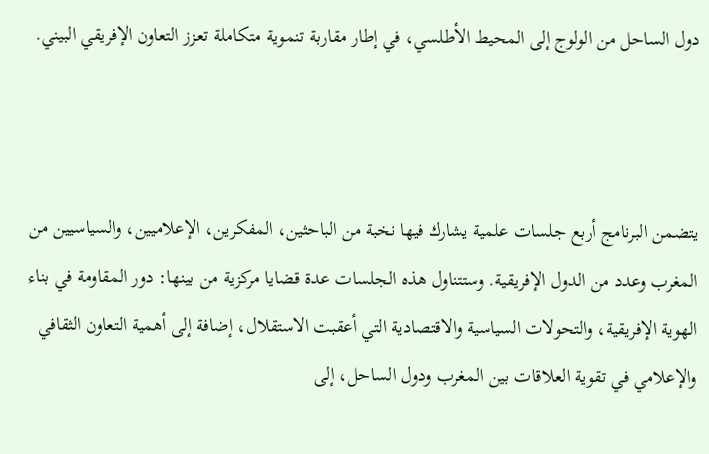دول الساحل من الولوج إلى المحيط الأطلسي، في إطار مقاربة تنموية متكاملة تعزز التعاون الإفريقي البيني.



يتضمن البرنامج أربع جلسات علمية يشارك فيها نخبة من الباحثين، المفكرين، الإعلاميين، والسياسيين من المغرب وعدد من الدول الإفريقية. وستتناول هذه الجلسات عدة قضايا مركزية من بينها: دور المقاومة في بناء الهوية الإفريقية، والتحولات السياسية والاقتصادية التي أعقبت الاستقلال، إضافة إلى أهمية التعاون الثقافي والإعلامي في تقوية العلاقات بين المغرب ودول الساحل، إلى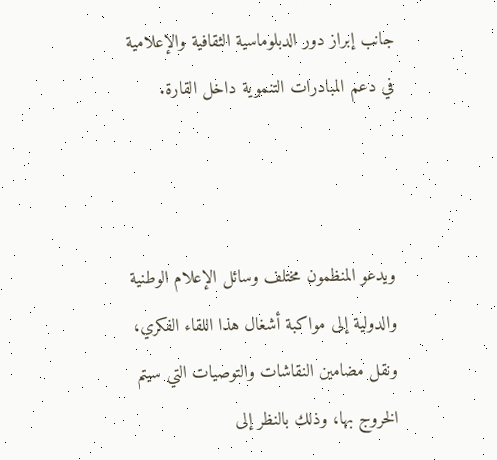جانب إبراز دور الدبلوماسية الثقافية والإعلامية في دعم المبادرات التنموية داخل القارة.



ويدعو المنظمون مختلف وسائل الإعلام الوطنية والدولية إلى مواكبة أشغال هذا اللقاء الفكري، ونقل مضامين النقاشات والتوصيات التي سيتم الخروج بها، وذلك بالنظر إلى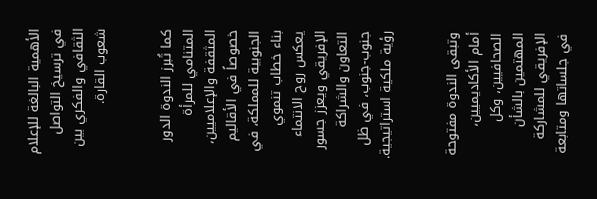الأهمية البالغة للإعلام في ترسيخ التواصل الثقافي والفكري بين شعوب القارة.


كما تُبرز الندوة الدور المتنامي للمرأة المثقفة والإعلاميين، خصوصاً في الأقاليم الجنوبية للمملكة، في بناء خطاب تنموي يعكس روح الانتماء الإفريقي ويعزز جسور التعاون والشراكة جنوب-جنوب، في ظل رؤية ملكية استراتيجية.


وتبقى الندوة مفتوحة أمام الأكاديميين، الصحافيين، وكل المهتمين بالشأن الإفريقي للمشاركة في جلساتها ومتابعة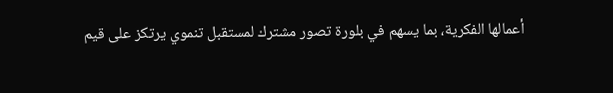أعمالها الفكرية، بما يسهم في بلورة تصور مشترك لمستقبل تنموي يرتكز على قيم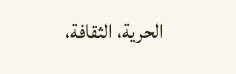الحرية، الثقافة،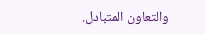والتعاون المتبادل.